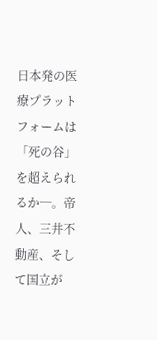日本発の医療プラットフォームは「死の谷」を超えられるか─。帝人、三井不動産、そして国立が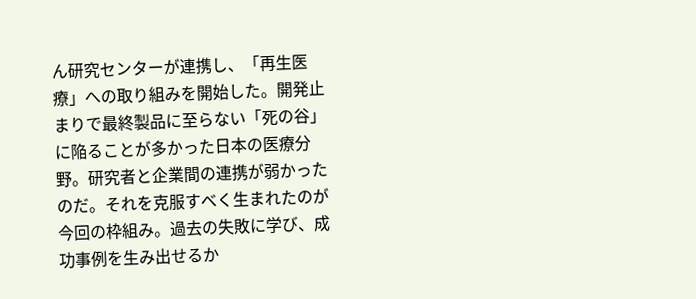ん研究センターが連携し、「再生医療」への取り組みを開始した。開発止まりで最終製品に至らない「死の谷」に陥ることが多かった日本の医療分野。研究者と企業間の連携が弱かったのだ。それを克服すべく生まれたのが今回の枠組み。過去の失敗に学び、成功事例を生み出せるか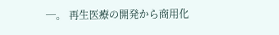─。 再生医療の開発から商用化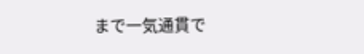まで一気通貫で